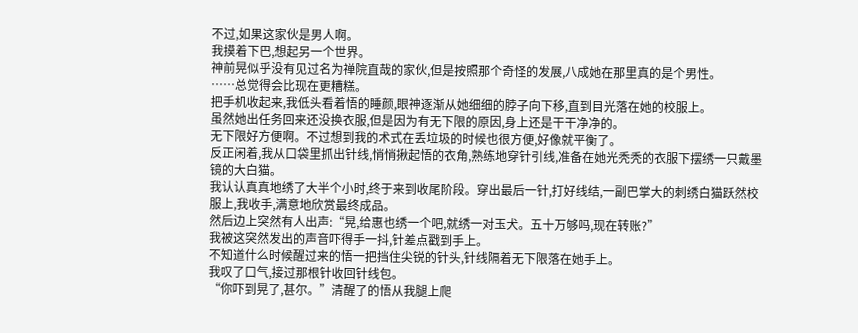不过,如果这家伙是男人啊。
我摸着下巴,想起另一个世界。
神前晃似乎没有见过名为禅院直哉的家伙,但是按照那个奇怪的发展,八成她在那里真的是个男性。
……总觉得会比现在更糟糕。
把手机收起来,我低头看着悟的睡颜,眼神逐渐从她细细的脖子向下移,直到目光落在她的校服上。
虽然她出任务回来还没换衣服,但是因为有无下限的原因,身上还是干干净净的。
无下限好方便啊。不过想到我的术式在丢垃圾的时候也很方便,好像就平衡了。
反正闲着,我从口袋里抓出针线,悄悄揪起悟的衣角,熟练地穿针引线,准备在她光秃秃的衣服下摆绣一只戴墨镜的大白猫。
我认认真真地绣了大半个小时,终于来到收尾阶段。穿出最后一针,打好线结,一副巴掌大的刺绣白猫跃然校服上,我收手,满意地欣赏最终成品。
然后边上突然有人出声:“晃,给惠也绣一个吧,就绣一对玉犬。五十万够吗,现在转账?”
我被这突然发出的声音吓得手一抖,针差点戳到手上。
不知道什么时候醒过来的悟一把挡住尖锐的针头,针线隔着无下限落在她手上。
我叹了口气,接过那根针收回针线包。
“你吓到晃了,甚尔。”清醒了的悟从我腿上爬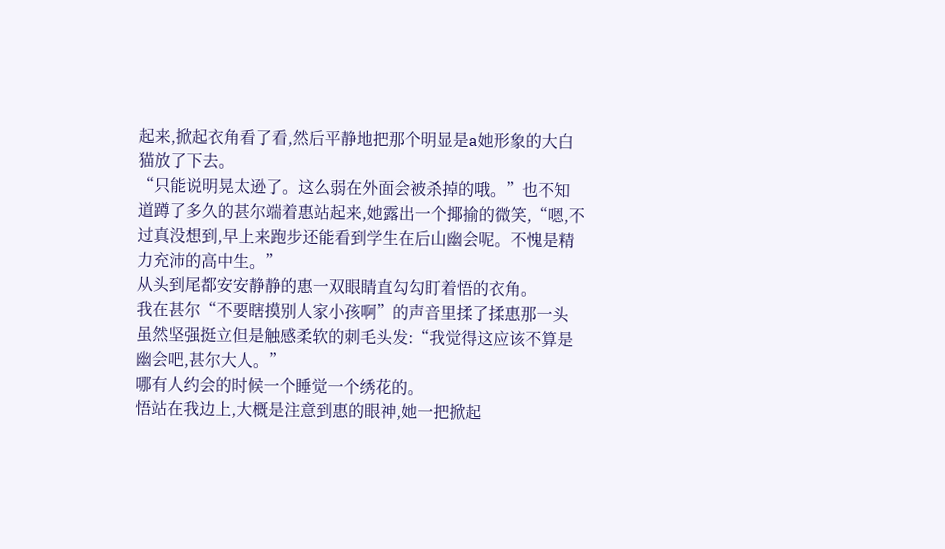起来,掀起衣角看了看,然后平静地把那个明显是a她形象的大白猫放了下去。
“只能说明晃太逊了。这么弱在外面会被杀掉的哦。”也不知道蹲了多久的甚尔端着惠站起来,她露出一个揶揄的微笑,“嗯,不过真没想到,早上来跑步还能看到学生在后山幽会呢。不愧是精力充沛的高中生。”
从头到尾都安安静静的惠一双眼睛直勾勾盯着悟的衣角。
我在甚尔“不要瞎摸别人家小孩啊”的声音里揉了揉惠那一头虽然坚强挺立但是触感柔软的刺毛头发:“我觉得这应该不算是幽会吧,甚尔大人。”
哪有人约会的时候一个睡觉一个绣花的。
悟站在我边上,大概是注意到惠的眼神,她一把掀起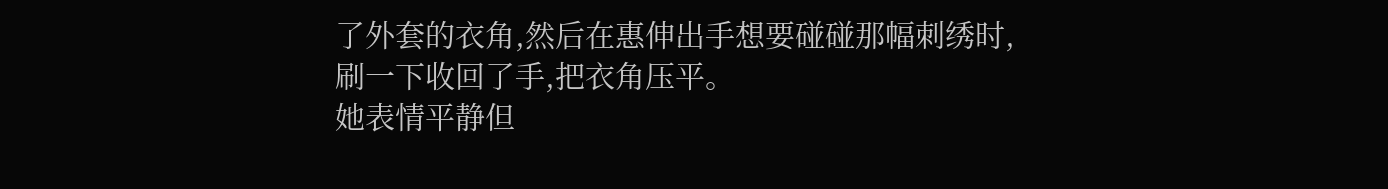了外套的衣角,然后在惠伸出手想要碰碰那幅刺绣时,刷一下收回了手,把衣角压平。
她表情平静但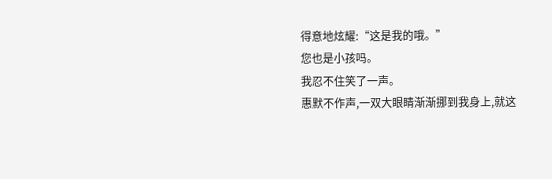得意地炫耀:“这是我的哦。”
您也是小孩吗。
我忍不住笑了一声。
惠默不作声,一双大眼睛渐渐挪到我身上,就这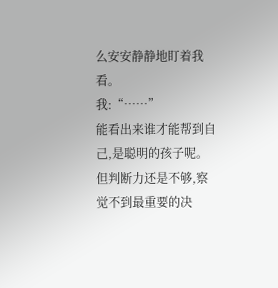么安安静静地盯着我看。
我:“……”
能看出来谁才能帮到自己,是聪明的孩子呢。但判断力还是不够,察觉不到最重要的决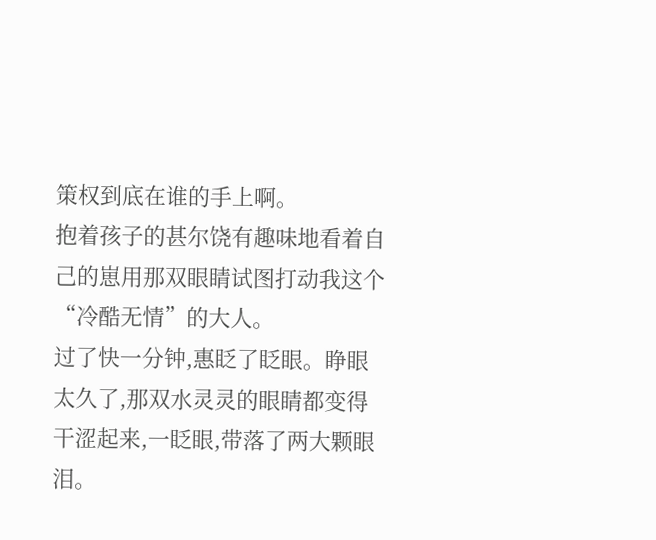策权到底在谁的手上啊。
抱着孩子的甚尔饶有趣味地看着自己的崽用那双眼睛试图打动我这个“冷酷无情”的大人。
过了快一分钟,惠眨了眨眼。睁眼太久了,那双水灵灵的眼睛都变得干涩起来,一眨眼,带落了两大颗眼泪。